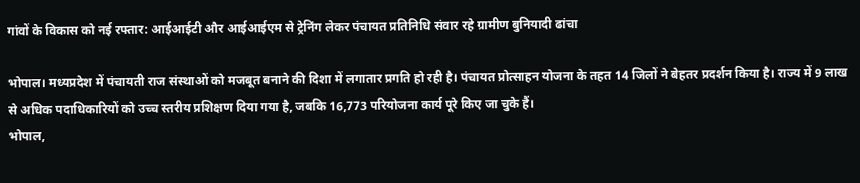गांवों के विकास को नई रफ्तार: आईआईटी और आईआईएम से ट्रेनिंग लेकर पंचायत प्रतिनिधि संवार रहे ग्रामीण बुनियादी ढांचा

भोपाल। मध्यप्रदेश में पंचायती राज संस्थाओं को मजबूत बनाने की दिशा में लगातार प्रगति हो रही है। पंचायत प्रोत्साहन योजना के तहत 14 जिलों ने बेहतर प्रदर्शन किया है। राज्य में 9 लाख से अधिक पदाधिकारियों को उच्च स्तरीय प्रशिक्षण दिया गया है, जबकि 16,773 परियोजना कार्य पूरे किए जा चुके हैं।
भोपाल,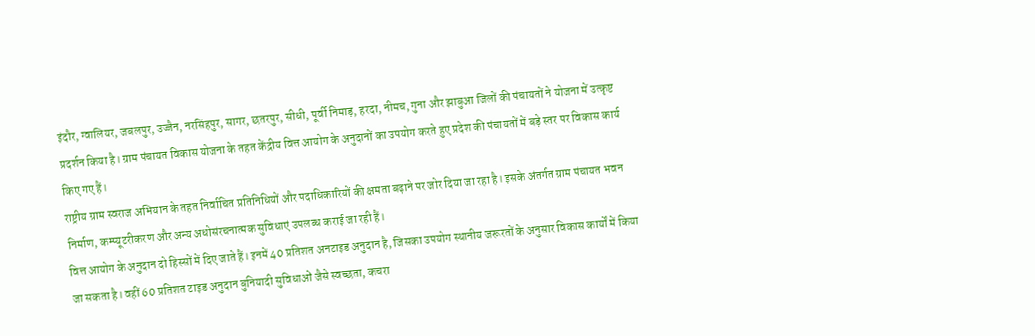इंदौर, ग्वालियर, जबलपुर, उज्जैन, नरसिंहपुर, सागर, छतरपुर, सीधी, पूर्वी निमाड़, हरदा, नीमच, गुना और झाबुआ जिलों की पंचायतों ने योजना में उत्कृष्ट प्रदर्शन किया है। ग्राम पंचायत विकास योजना के तहत केंद्रीय वित्त आयोग के अनुदानों का उपयोग करते हुए प्रदेश की पंचायतों में बड़े स्तर पर विकास कार्य किए गए हैं।
राष्ट्रीय ग्राम स्वराज अभियान के तहत निर्वाचित प्रतिनिधियों और पदाधिकारियों की क्षमता बढ़ाने पर जोर दिया जा रहा है। इसके अंतर्गत ग्राम पंचायत भवन निर्माण, कम्प्यूटरीकरण और अन्य अधोसंरचनात्मक सुविधाएं उपलब्ध कराई जा रही हैं।
वित्त आयोग के अनुदान दो हिस्सों में दिए जाते हैं। इनमें 40 प्रतिशत अनटाइड अनुदान है, जिसका उपयोग स्थानीय जरूरतों के अनुसार विकास कार्यों में किया जा सकता है। वहीं 60 प्रतिशत टाइड अनुदान बुनियादी सुविधाओं जैसे स्वच्छता, कचरा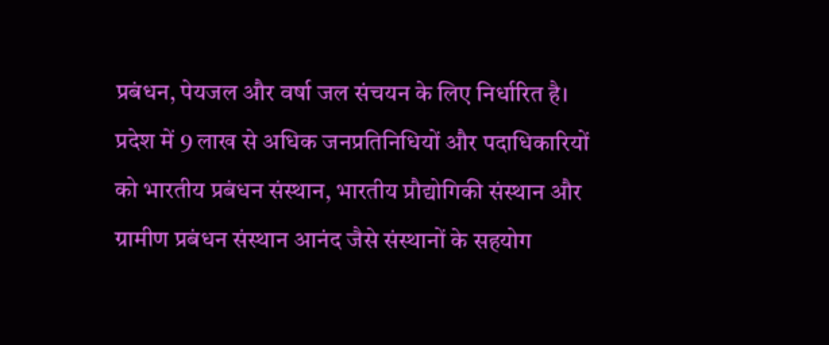प्रबंधन, पेयजल और वर्षा जल संचयन के लिए निर्धारित है।
प्रदेश में 9 लाख से अधिक जनप्रतिनिधियों और पदाधिकारियों को भारतीय प्रबंधन संस्थान, भारतीय प्रौद्योगिकी संस्थान और ग्रामीण प्रबंधन संस्थान आनंद जैसे संस्थानों के सहयोग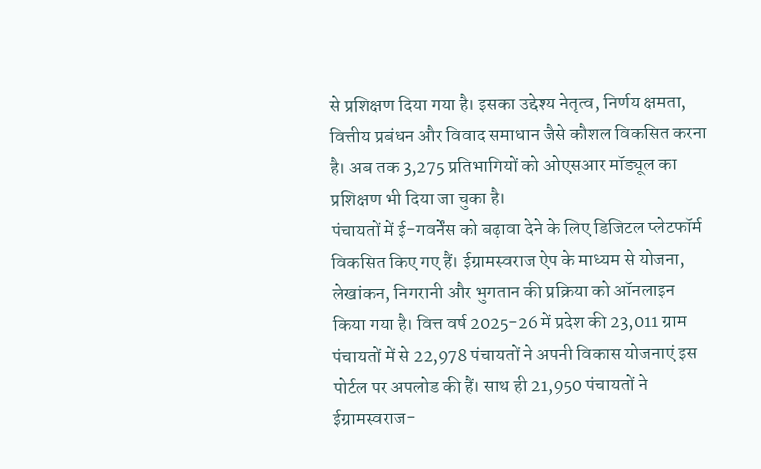से प्रशिक्षण दिया गया है। इसका उद्देश्य नेतृत्व, निर्णय क्षमता, वित्तीय प्रबंधन और विवाद समाधान जैसे कौशल विकसित करना है। अब तक 3,275 प्रतिभागियों को ओएसआर मॉड्यूल का प्रशिक्षण भी दिया जा चुका है।
पंचायतों में ई-गवर्नेंस को बढ़ावा देने के लिए डिजिटल प्लेटफॉर्म विकसित किए गए हैं। ईग्रामस्वराज ऐप के माध्यम से योजना, लेखांकन, निगरानी और भुगतान की प्रक्रिया को ऑनलाइन किया गया है। वित्त वर्ष 2025-26 में प्रदेश की 23,011 ग्राम पंचायतों में से 22,978 पंचायतों ने अपनी विकास योजनाएं इस पोर्टल पर अपलोड की हैं। साथ ही 21,950 पंचायतों ने ईग्रामस्वराज-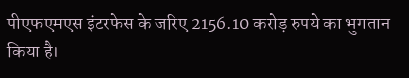पीएफएमएस इंटरफेस के जरिए 2156.10 करोड़ रुपये का भुगतान किया है।